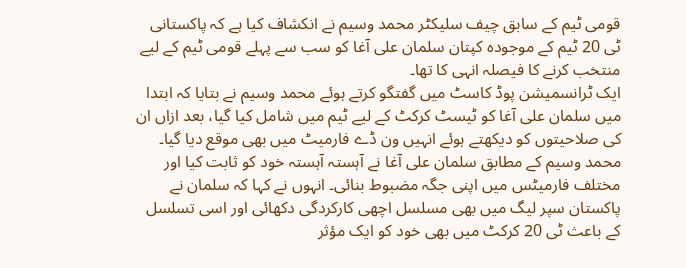قومی ٹیم کے سابق چیف سلیکٹر محمد وسیم نے انکشاف کیا ہے کہ پاکستانی ٹی 20 ٹیم کے موجودہ کپتان سلمان علی آغا کو سب سے پہلے قومی ٹیم کے لیے منتخب کرنے کا فیصلہ انہی کا تھا۔
ایک ٹرانسمیشن پوڈ کاسٹ میں گفتگو کرتے ہوئے محمد وسیم نے بتایا کہ ابتدا میں سلمان علی آغا کو ٹیسٹ کرکٹ کے لیے ٹیم میں شامل کیا گیا، بعد ازاں ان کی صلاحیتوں کو دیکھتے ہوئے انہیں ون ڈے فارمیٹ میں بھی موقع دیا گیا۔
محمد وسیم کے مطابق سلمان علی آغا نے آہستہ آہستہ خود کو ثابت کیا اور مختلف فارمیٹس میں اپنی جگہ مضبوط بنائی۔ انہوں نے کہا کہ سلمان نے پاکستان سپر لیگ میں بھی مسلسل اچھی کارکردگی دکھائی اور اسی تسلسل کے باعث ٹی 20 کرکٹ میں بھی خود کو ایک مؤثر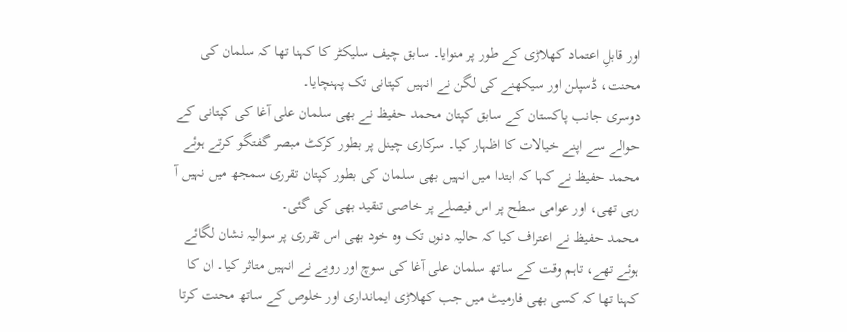اور قابلِ اعتماد کھلاڑی کے طور پر منوایا۔ سابق چیف سلیکٹر کا کہنا تھا کہ سلمان کی محنت، ڈسپلن اور سیکھنے کی لگن نے انہیں کپتانی تک پہنچایا۔
دوسری جانب پاکستان کے سابق کپتان محمد حفیظ نے بھی سلمان علی آغا کی کپتانی کے حوالے سے اپنے خیالات کا اظہار کیا۔ سرکاری چینل پر بطور کرکٹ مبصر گفتگو کرتے ہوئے محمد حفیظ نے کہا کہ ابتدا میں انہیں بھی سلمان کی بطور کپتان تقرری سمجھ میں نہیں آ رہی تھی، اور عوامی سطح پر اس فیصلے پر خاصی تنقید بھی کی گئی۔
محمد حفیظ نے اعتراف کیا کہ حالیہ دنوں تک وہ خود بھی اس تقرری پر سوالیہ نشان لگائے ہوئے تھے، تاہم وقت کے ساتھ سلمان علی آغا کی سوچ اور رویے نے انہیں متاثر کیا۔ ان کا کہنا تھا کہ کسی بھی فارمیٹ میں جب کھلاڑی ایمانداری اور خلوص کے ساتھ محنت کرتا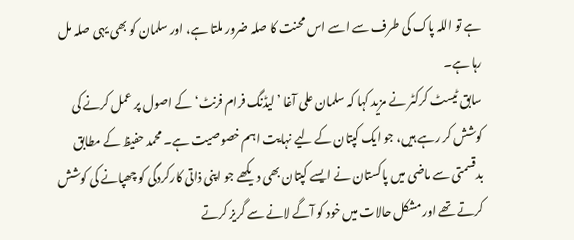ہے تو اللہ پاک کی طرف سے اسے اس محنت کا صلہ ضرور ملتا ہے، اور سلمان کو بھی یہی صلہ مل رہا ہے۔
سابق ٹیسٹ کرکٹر نے مزید کہا کہ سلمان علی آغا ’لیڈنگ فرام فرنٹ‘ کے اصول پر عمل کرنے کی کوشش کر رہے ہیں، جو ایک کپتان کے لیے نہایت اہم خصوصیت ہے۔ محمد حفیظ کے مطابق بدقسمتی سے ماضی میں پاکستان نے ایسے کپتان بھی دیکھے جو اپنی ذاتی کارکردگی کو چھپانے کی کوشش کرتے تھے اور مشکل حالات میں خود کو آگے لانے سے گریز کرتے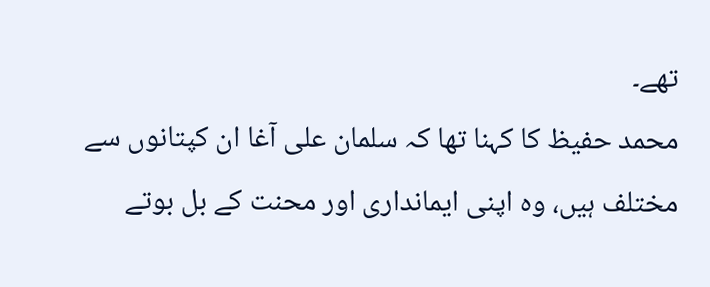تھے۔
محمد حفیظ کا کہنا تھا کہ سلمان علی آغا ان کپتانوں سے مختلف ہیں، وہ اپنی ایمانداری اور محنت کے بل بوتے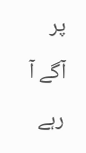پر آگے آ رہے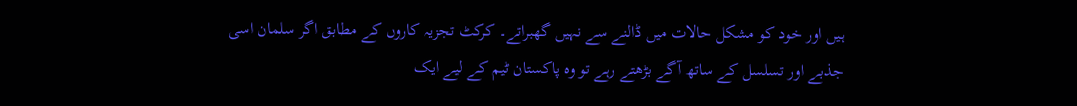ہیں اور خود کو مشکل حالات میں ڈالنے سے نہیں گھبراتے۔ کرکٹ تجزیہ کاروں کے مطابق اگر سلمان اسی جذبے اور تسلسل کے ساتھ آگے بڑھتے رہے تو وہ پاکستان ٹیم کے لیے ایک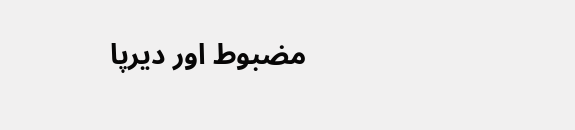مضبوط اور دیرپا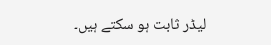لیڈر ثابت ہو سکتے ہیں۔